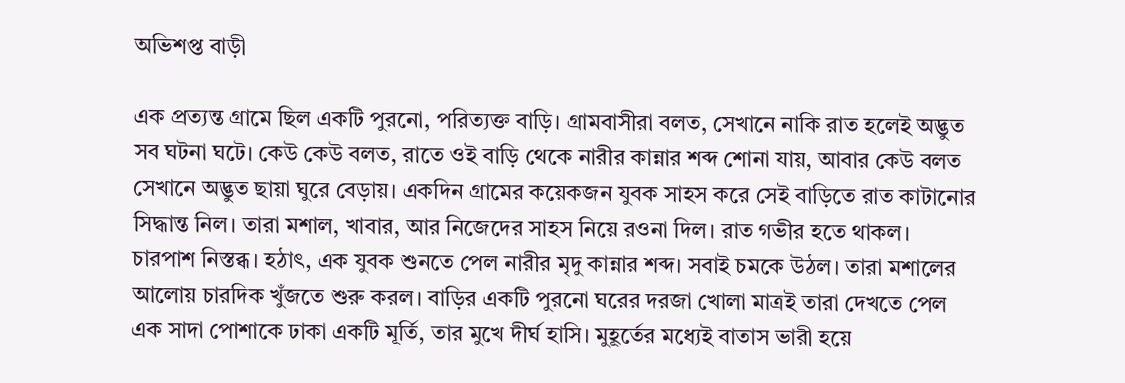অভিশপ্ত বাড়ী

এক প্রত্যন্ত গ্রামে ছিল একটি পুরনো, পরিত্যক্ত বাড়ি। গ্রামবাসীরা বলত, সেখানে নাকি রাত হলেই অদ্ভুত সব ঘটনা ঘটে। কেউ কেউ বলত, রাতে ওই বাড়ি থেকে নারীর কান্নার শব্দ শোনা যায়, আবার কেউ বলত সেখানে অদ্ভুত ছায়া ঘুরে বেড়ায়। একদিন গ্রামের কয়েকজন যুবক সাহস করে সেই বাড়িতে রাত কাটানোর সিদ্ধান্ত নিল। তারা মশাল, খাবার, আর নিজেদের সাহস নিয়ে রওনা দিল। রাত গভীর হতে থাকল। চারপাশ নিস্তব্ধ। হঠাৎ, এক যুবক শুনতে পেল নারীর মৃদু কান্নার শব্দ। সবাই চমকে উঠল। তারা মশালের আলোয় চারদিক খুঁজতে শুরু করল। বাড়ির একটি পুরনো ঘরের দরজা খোলা মাত্রই তারা দেখতে পেল এক সাদা পোশাকে ঢাকা একটি মূর্তি, তার মুখে দীর্ঘ হাসি। মুহূর্তের মধ্যেই বাতাস ভারী হয়ে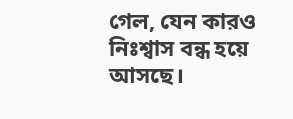গেল, যেন কারও নিঃশ্বাস বন্ধ হয়ে আসছে।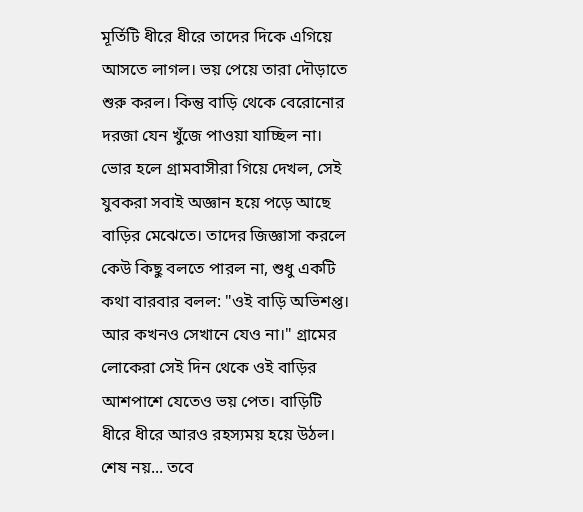মূর্তিটি ধীরে ধীরে তাদের দিকে এগিয়ে আসতে লাগল। ভয় পেয়ে তারা দৌড়াতে শুরু করল। কিন্তু বাড়ি থেকে বেরোনোর দরজা যেন খুঁজে পাওয়া যাচ্ছিল না।
ভোর হলে গ্রামবাসীরা গিয়ে দেখল, সেই যুবকরা সবাই অজ্ঞান হয়ে পড়ে আছে বাড়ির মেঝেতে। তাদের জিজ্ঞাসা করলে কেউ কিছু বলতে পারল না, শুধু একটি কথা বারবার বলল: "ওই বাড়ি অভিশপ্ত। আর কখনও সেখানে যেও না।" গ্রামের লোকেরা সেই দিন থেকে ওই বাড়ির আশপাশে যেতেও ভয় পেত। বাড়িটি ধীরে ধীরে আরও রহস্যময় হয়ে উঠল। শেষ নয়... তবে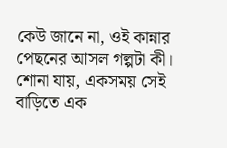কেউ জানে না, ওই কান্নার পেছনের আসল গল্পটা কী। শোনা যায়, একসময় সেই বাড়িতে এক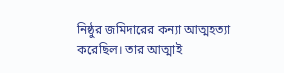নিষ্ঠুর জমিদারের কন্যা আত্মহত্যা করেছিল। তার আত্মাই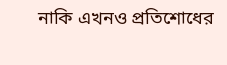নাকি এখনও প্রতিশোধের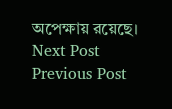অপেক্ষায় রয়েছে।
Next Post Previous Post